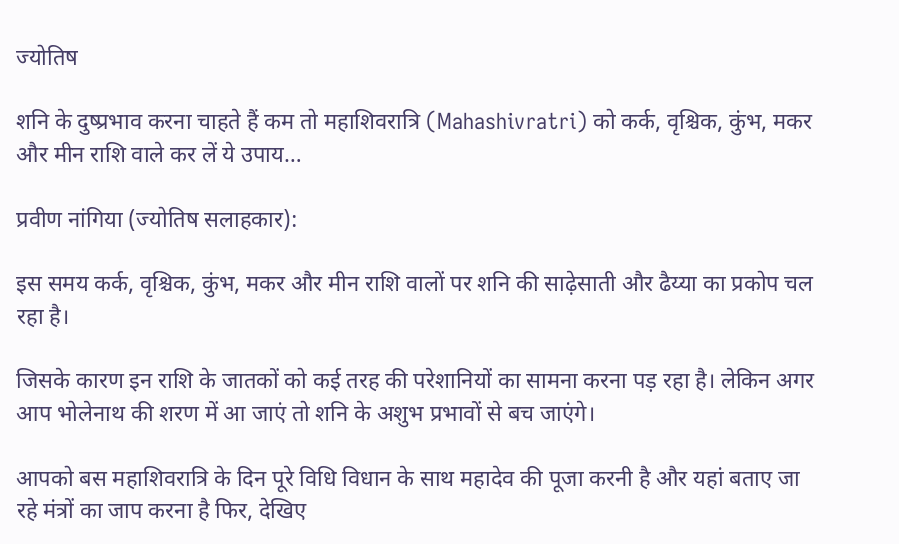ज्योतिष

शनि के दुष्प्रभाव करना चाहते हैं कम तो महाशिवरात्रि (Mahashivratri) को कर्क, वृश्चिक, कुंभ, मकर और मीन राशि वाले कर लें ये उपाय…

प्रवीण नांगिया (ज्योतिष सलाहकार):

इस समय कर्क, वृश्चिक, कुंभ, मकर और मीन राशि वालों पर शनि की साढ़ेसाती और ढैय्या का प्रकोप चल रहा है।

जिसके कारण इन राशि के जातकों को कई तरह की परेशानियों का सामना करना पड़ रहा है। लेकिन अगर आप भोलेनाथ की शरण में आ जाएं तो शनि के अशुभ प्रभावों से बच जाएंगे।

आपको बस महाशिवरात्रि के दिन पूरे विधि विधान के साथ महादेव की पूजा करनी है और यहां बताए जा रहे मंत्रों का जाप करना है फिर, देखिए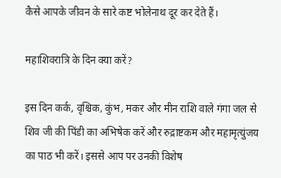कैसे आपके जीवन के सारे कष्ट भोलेनाथ दूर कर देते हैं।

महाशिवरात्रि के दिन क्या करें?

इस दिन कर्क, वृश्चिक, कुंभ, मकर और मीन राशि वाले गंगा जल से शिव जी की पिंडी का अभिषेक करें और रुद्राष्टकम और महामृत्युंजय का पाठ भी करें। इससे आप पर उनकी विशेष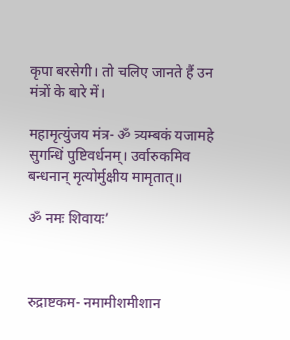कृपा बरसेगी। तो चलिए जानते हैं उन मंत्रों के बारे में।

महामृत्युंजय मंत्र- ॐ त्र्यम्बकं यजामहे सुगन्धिं पुष्टिवर्धनम्। उर्वारुकमिव बन्धनान् मृत्योर्मुक्षीय मामृतात्॥

ॐ नमः शिवायः’



रुद्राष्टकम- नमामीशमीशान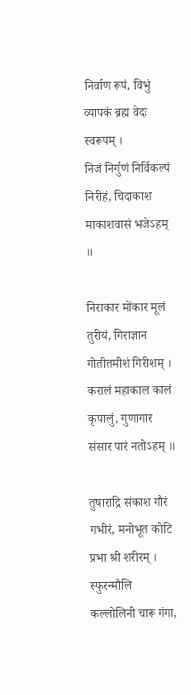निर्वाण रूपं, विभुं व्यापकं ब्रह्म वेदः स्वरूपम्‌ ।
निजं निर्गुणं निर्विकल्पं निरीहं, चिदाकाश माकाशवासं भजेऽहम्‌ ॥

निराकार मोंकार मूलं तुरीयं, गिराज्ञान गोतीतमीशं गिरीशम्‌ ।
करालं महाकाल कालं कृपालुं, गुणागार संसार पारं नतोऽहम्‌ ॥

तुषाराद्रि संकाश गौरं गभीरं, मनोभूत कोटि प्रभा श्री शरीरम्‌ ।
स्फुरन्मौलि कल्लोलिनी चारू गंगा,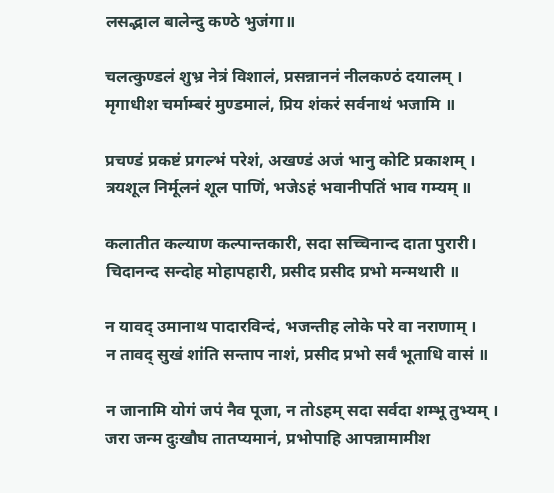लसद्भाल बालेन्दु कण्ठे भुजंगा॥

चलत्कुण्डलं शुभ्र नेत्रं विशालं, प्रसन्नाननं नीलकण्ठं दयालम्‌ ।
मृगाधीश चर्माम्बरं मुण्डमालं, प्रिय शंकरं सर्वनाथं भजामि ॥

प्रचण्डं प्रकष्टं प्रगल्भं परेशं, अखण्डं अजं भानु कोटि प्रकाशम्‌ ।
त्रयशूल निर्मूलनं शूल पाणिं, भजेऽहं भवानीपतिं भाव गम्यम्‌ ॥

कलातीत कल्याण कल्पान्तकारी, सदा सच्चिनान्द दाता पुरारी।
चिदानन्द सन्दोह मोहापहारी, प्रसीद प्रसीद प्रभो मन्मथारी ॥

न यावद् उमानाथ पादारविन्दं, भजन्तीह लोके परे वा नराणाम्‌ ।
न तावद् सुखं शांति सन्ताप नाशं, प्रसीद प्रभो सर्वं भूताधि वासं ॥

न जानामि योगं जपं नैव पूजा, न तोऽहम्‌ सदा सर्वदा शम्भू तुभ्यम्‌ ।
जरा जन्म दुःखौघ तातप्यमानं, प्रभोपाहि आपन्नामामीश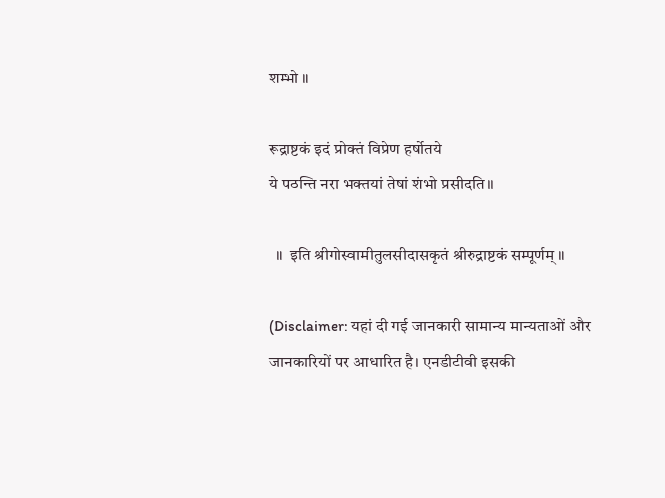शम्भो ॥

रूद्राष्टकं इदं प्रोक्तं विप्रेण हर्षोतये
ये पठन्ति नरा भक्तयां तेषां शंभो प्रसीदति।।

  ॥  इति श्रीगोस्वामीतुलसीदासकृतं श्रीरुद्राष्टकं सम्पूर्णम् ॥

(Disclaimer: यहां दी गई जानकारी सामान्य मान्यताओं और जानकारियों पर आधारित है। एनडीटीवी इसकी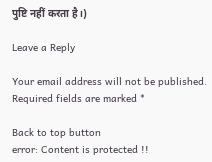पुष्टि नहीं करता है।)

Leave a Reply

Your email address will not be published. Required fields are marked *

Back to top button
error: Content is protected !!